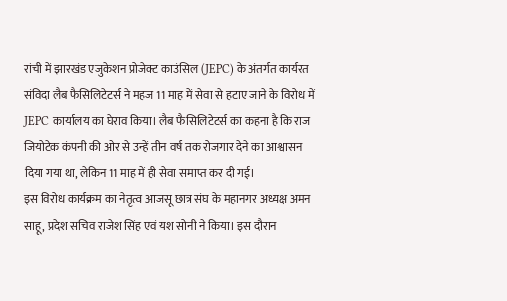रांची में झारखंड एजुकेशन प्रोजेक्ट काउंसिल (JEPC) के अंतर्गत कार्यरत संविदा लैब फैसिलिटेटर्स ने महज 11 माह में सेवा से हटाए जाने के विरोध में JEPC कार्यालय का घेराव किया। लैब फैसिलिटेटर्स का कहना है कि राज जियोटेक कंपनी की ओर से उन्हें तीन वर्ष तक रोजगार देने का आश्वासन दिया गया था, लेकिन 11 माह में ही सेवा समाप्त कर दी गई।
इस विरोध कार्यक्रम का नेतृत्व आजसू छात्र संघ के महानगर अध्यक्ष अमन साहू, प्रदेश सचिव राजेश सिंह एवं यश सोनी ने किया। इस दौरान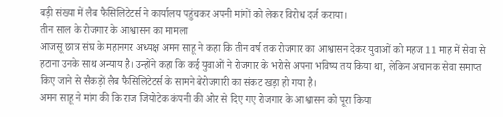बड़ी संख्या में लैब फैसिलिटेटर्स ने कार्यालय पहुंचकर अपनी मांगों को लेकर विरोध दर्ज कराया।
तीन साल के रोजगार के आश्वासन का मामला
आजसू छात्र संघ के महानगर अध्यक्ष अमन साहू ने कहा कि तीन वर्ष तक रोजगार का आश्वासन देकर युवाओं को महज 11 माह में सेवा से हटाना उनके साथ अन्याय है। उन्होंने कहा कि कई युवाओं ने रोजगार के भरोसे अपना भविष्य तय किया था, लेकिन अचानक सेवा समाप्त किए जाने से सैकड़ों लैब फैसिलिटेटर्स के सामने बेरोजगारी का संकट खड़ा हो गया है।
अमन साहू ने मांग की कि राज जियोटेक कंपनी की ओर से दिए गए रोजगार के आश्वासन को पूरा किया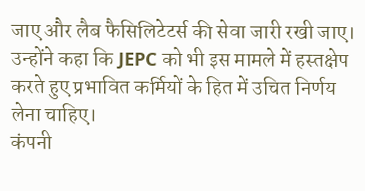जाए और लैब फैसिलिटेटर्स की सेवा जारी रखी जाए। उन्होंने कहा कि JEPC को भी इस मामले में हस्तक्षेप करते हुए प्रभावित कर्मियों के हित में उचित निर्णय लेना चाहिए।
कंपनी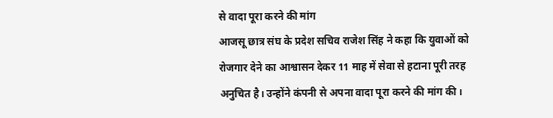से वादा पूरा करने की मांग
आजसू छात्र संघ के प्रदेश सचिव राजेश सिंह ने कहा कि युवाओं को रोजगार देने का आश्वासन देकर 11 माह में सेवा से हटाना पूरी तरह अनुचित है। उन्होंने कंपनी से अपना वादा पूरा करने की मांग की।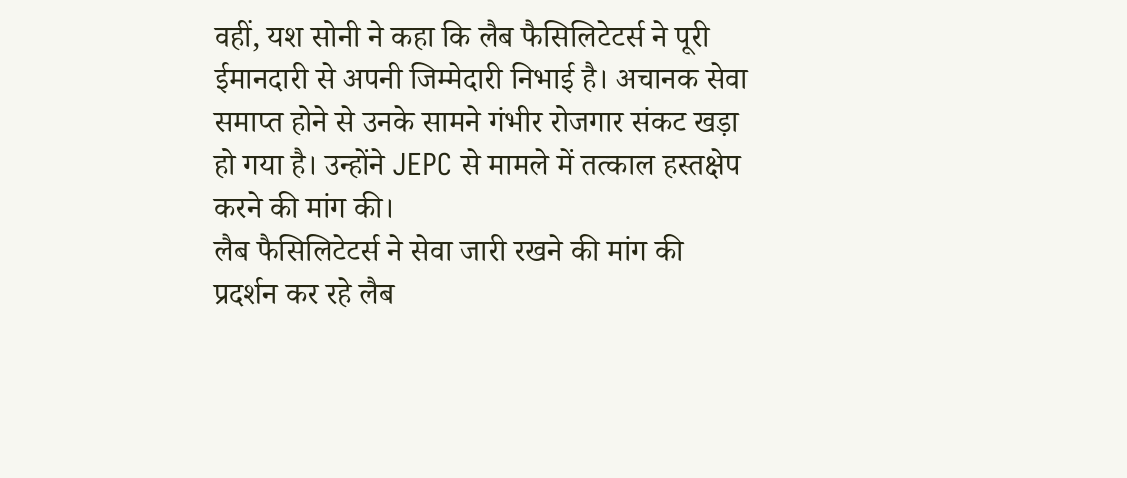वहीं, यश सोनी ने कहा कि लैब फैसिलिटेटर्स ने पूरी ईमानदारी से अपनी जिम्मेदारी निभाई है। अचानक सेवा समाप्त होने से उनके सामने गंभीर रोजगार संकट खड़ा हो गया है। उन्होंने JEPC से मामले में तत्काल हस्तक्षेप करने की मांग की।
लैब फैसिलिटेटर्स ने सेवा जारी रखने की मांग की
प्रदर्शन कर रहे लैब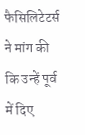फैसिलिटेटर्स ने मांग की कि उन्हें पूर्व में दिए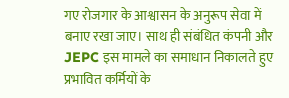गए रोजगार के आश्वासन के अनुरूप सेवा में बनाए रखा जाए। साथ ही संबंधित कंपनी और JEPC इस मामले का समाधान निकालते हुए प्रभावित कर्मियों के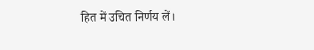हित में उचित निर्णय लें।